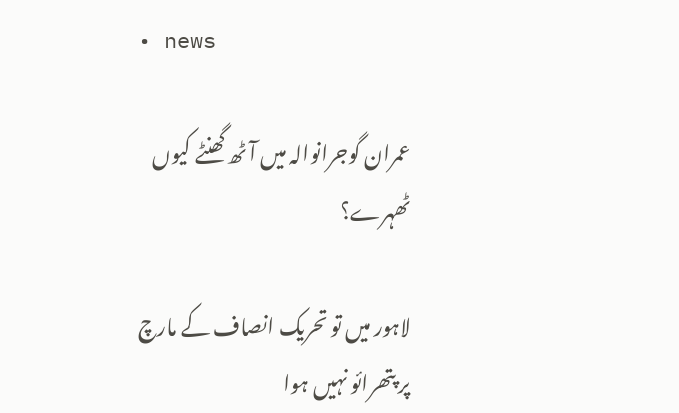• news

عمران گوجرانوالہ میں آٹھ گھنٹے کیوں ٹھہرے؟

لاہور میں تو تحریک انصاف کے مارچ پر پتھرائو نہیں ہوا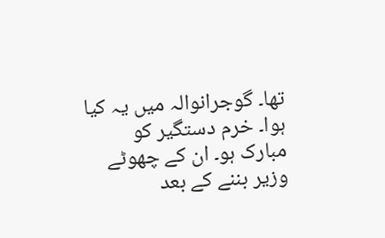تھا۔ گوجرانوالہ میں یہ کیا ہوا۔ خرم دستگیر کو مبارک ہو۔ ان کے چھوٹے وزیر بننے کے بعد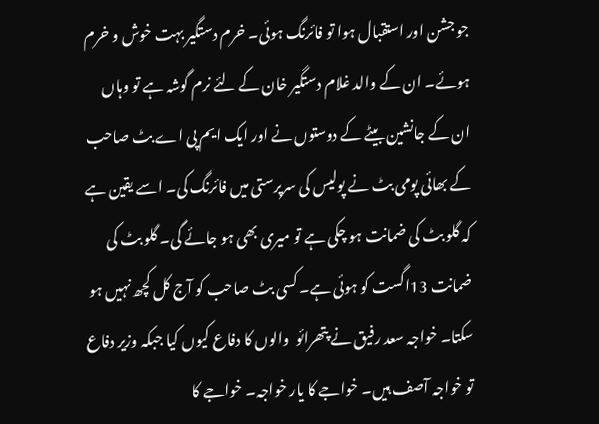جو جشن اور استقبال ہوا تو فائرنگ ہوئی۔ خرم دستگیر بہت خوش و خرم ہوئے۔ ان کے والد غلام دستگیر خان کے لئے نرم گوشہ ہے تو وہاں ان کے جانشین بیٹے کے دوستوں نے اور ایک ایم پی اے بٹ صاحب کے بھائی پومی بٹ نے پولیس کی سرپرستی میں فائرنگ کی۔ اسے یقین ہے کہ گلو بٹ کی ضمانت ہو چکی ہے تو میری بھی ہو جائے گی۔ گلو بٹ کی ضمانت 13اگست کو ہوئی ہے۔ کسی بٹ صاحب کو آج کل کچھ نہیں ہو سکتا۔ خواجہ سعد رفیق نے پتھرائو  والوں کا دفاع کیوں کیا جبکہ وزیر دفاع تو خواجہ آصف ہیں۔ خواجے کا یار خواجہ۔ خواجے کا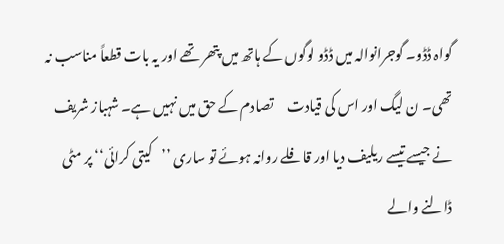گواہ ڈڈو۔ گوجرانوالہ میں ڈڈو لوگوں کے ہاتھ میں پتھر تھے اور یہ بات قطعاً مناسب نہ تھی۔ ن لیگ اور اس کی قیادت     تصادم کے حق میں نہیں ہے۔ شہباز شریف نے جیسے تیسے ریلیف دیا اور قافلے روانہ ہوئے تو ساری ’’کیتی کرائی‘‘ پر مٹی ڈالنے والے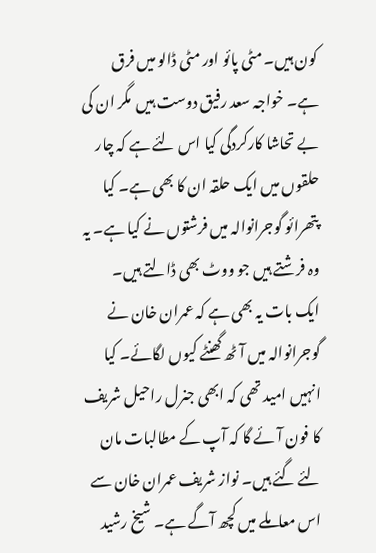کون ہیں۔ مٹی پائو اور مٹی ڈالو میں فرق ہے۔ خواجہ سعد رفیق دوست ہیں  مگر ان کی بے تحاشا کارکردگی کیا اس لئے ہے کہ چار حلقوں میں ایک حلقہ ان کا بھی ہے۔ کیا پتھرائو گوجرانوالہ میں فرشتوں نے کیا ہے۔ یہ وہ فرشتے ہیں جو ووٹ بھی ڈالتے ہیں۔
ایک بات یہ بھی ہے کہ عمران خان نے گوجرانوالہ میں آٹھ گھنٹے کیوں لگائے۔ کیا انہیں امید تھی کہ ابھی جنرل راحیل شریف کا فون آئے گا کہ آپ کے مطالبات مان لئے گئے ہیں۔ نواز شریف عمران خان سے اس معاملے میں کچھ آگے ہے۔ شیخ رشید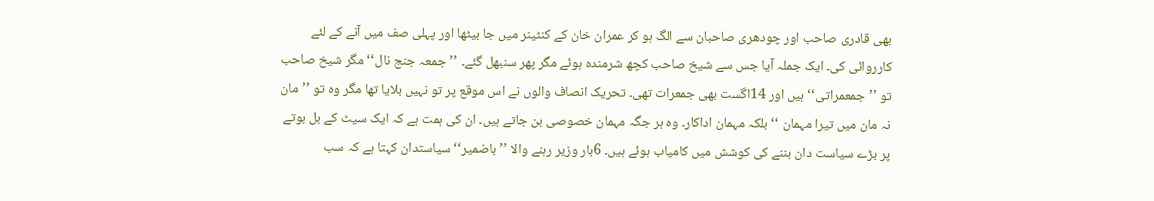بھی قادری صاحب اور چودھری صاحبان سے الگ ہو کر عمران خان کے کنٹینر میں جا بیٹھا اور پہلی صف میں آنے کے لئے کارروائی کی۔ ایک جملہ آیا جس سے شیخ صاحب کچھ شرمندہ ہوئے مگر پھر سنبھل گئے۔ ’’جمعہ جنج نال‘‘ مگر شیخ صاحب تو ’’جمعمراتی‘‘ ہیں اور 14اگست بھی جمعرات تھی۔ تحریک انصاف والوں نے اس موقع پر تو نہیں بلایا تھا مگر وہ تو ’’مان نہ مان میں تیرا مہمان ‘‘ بلکہ مہمان اداکار۔ وہ ہر جگہ مہمان خصوصی بن جاتے ہیں۔ ان کی ہمت ہے کہ ایک سیٹ کے بل بوتے پر بڑے سیاست دان بننے کی کوشش میں کامیاب ہوئے ہیں۔ 6بار وزیر رہنے والا ’’باضمیر‘‘ سیاستدان کہتا ہے کہ سب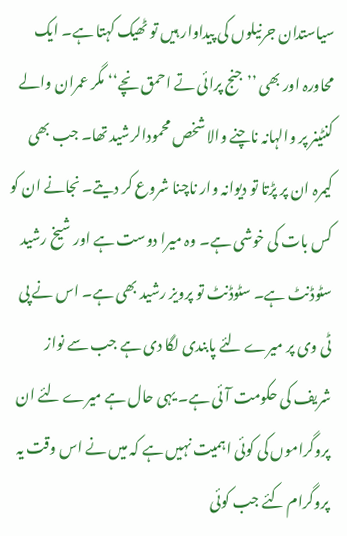سیاستدان جرنیلوں کی پیداوار ہیں تو ٹھیک کہتا ہے۔ ایک محاورہ اور بھی ’’جنج پرائی تے احمق نچے‘‘ مگر عمران والے کنٹینر پر والہانہ ناچنے والا شخص محمودالرشید تھا۔ جب بھی کیمرہ ان پر پڑتا تو دیوانہ وار ناچنا شروع کر دیتے۔ نجانے ان کو کس بات کی خوشی ہے۔ وہ میرا دوست ہے اور شیخ رشید سٹوڈنٹ ہے۔ سٹوڈنٹ تو پرویز رشید بھی ہے۔ اس نے پی ٹی وی پر میرے لئے پابندی لگا دی ہے جب سے نواز شریف کی حکومت آئی ہے۔ یہی حال ہے میرے لئے ان پروگراموں کی کوئی اہمیت نہیں ہے کہ میں نے اس وقت یہ پروگرام کئے جب کوئی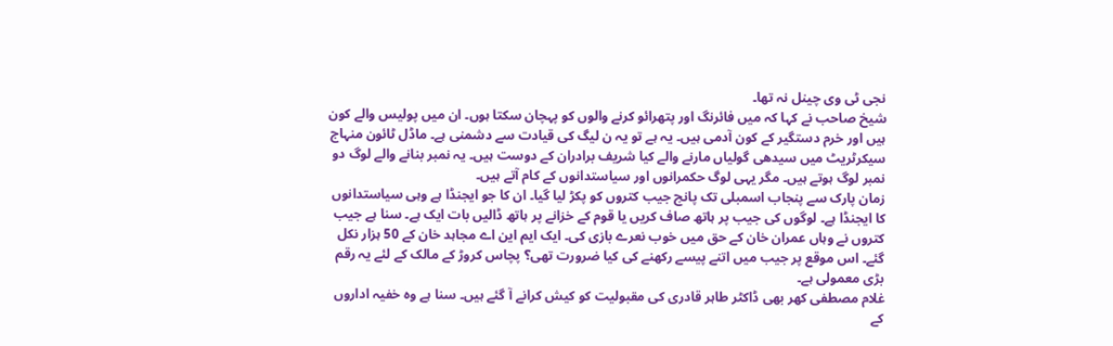نجی ٹی وی چینل نہ تھا۔
شیخ صاحب نے کہا کہ میں فائرنگ اور پتھرائو کرنے والوں کو پہچان سکتا ہوں۔ ان میں پولیس والے کون ہیں اور خرم دستگیر کے کون آدمی ہیں۔ یہ ہے تو یہ ن لیگ کی قیادت سے دشمنی ہے۔ ماڈل ٹائون منہاج سیکرٹریٹ میں سیدھی گولیاں مارنے والے کیا شریف برادران کے دوست ہیں۔ یہ نمبر بنانے والے لوگ دو نمبر لوگ ہوتے ہیں۔ مگر یہی لوگ حکمرانوں اور سیاستدانوں کے کام آتے ہیں۔
زمان پارک سے پنجاب اسمبلی تک پانچ جیب کتروں کو پکڑ لیا گیا۔ ان کا جو ایجنڈا ہے وہی سیاستدانوں کا ایجنڈا ہے۔ لوگوں کی جیب پر ہاتھ صاف کریں یا قوم کے خزانے پر ہاتھ ڈالیں بات ایک ہے۔ سنا ہے جیب کتروں نے وہاں عمران خان کے حق میں خوب نعرے بازی کی۔ ایک ایم این اے مجاہد خان کے 50 ہزار نکل گئے۔ اس موقع پر جیب میں اتنے پیسے رکھنے کی کیا ضرورت تھی؟ پچاس کروڑ کے مالک کے لئے یہ رقم بڑی معمولی ہے۔
غلام مصطفی کھر بھی ڈاکٹر طاہر قادری کی مقبولیت کو کیش کرانے آ گئے ہیں۔ سنا ہے وہ خفیہ اداروں کے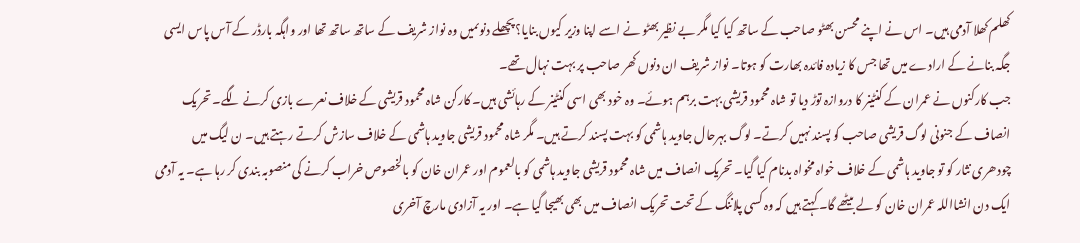کھلم کھلا آدمی ہیں۔ اس نے اپنے محسن بھٹو صاحب کے ساتھ کیا کیا مگر بے نظیر بھٹو نے اسے اپنا وزیر کیوں بنایا؟ پچھلے دنوںمیں وہ نواز شریف کے ساتھ ساتھ تھا اور واہگہ بارڈر کے آس پاس ایسی جگہ بنانے کے ارادے میں تھا جس کا زیادہ فائدہ بھارت کو ہوتا۔ نواز شریف ان دنوں کھر صاحب پر بہت نہال تھے۔
جب کارکنوں نے عمران کے کنٹینر کا دروازہ توڑ دیا تو شاہ محمود قریشی بہت برہم ہوئے۔ وہ خود بھی اسی کنٹینر کے رہائشی ہیں۔ کارکن شاہ محمود قریشی کے خلاف نعرے بازی کرنے لگے۔ تحریک انصاف کے جنونی لوگ قریشی صاحب کو پسند نہیں کرتے۔ لوگ بہرحال جاوید ہاشمی کو بہت پسند کرتے ہیں۔ مگر شاہ محمود قریشی جاوید ہاشمی کے خلاف سازش کرتے رہتے ہیں۔ ن لیگ میں چودھری نثار کو تو جاوید ہاشمی کے خلاف خواہ مخواہ بدنام کیا گیا۔ تحریک انصاف میں شاہ محمود قریشی جاوید ہاشمی کو بالعموم اور عمران خان کو بالخصوص خراب کرنے کی منصوبہ بندی کر رہا ہے۔ یہ آدمی ایک دن انشااللہ عمران خان کو لے بیٹھے گا۔ کہتے ہیں کہ وہ کسی پلاننگ کے تحت تحریک انصاف میں بھی بھیجا گیا ہے۔ اور یہ آزادی مارچ آخری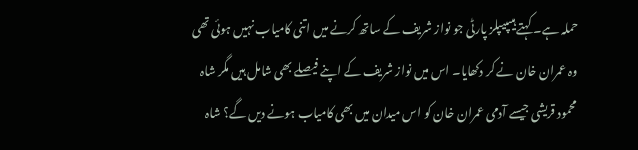حملہ ہے۔ کہتے ہیںپیپلز پارٹی جو نواز شریف کے ساتھ کرنے میں اتنی کامیاب نہیں ہوئی تھی وہ عمران خان نے کر دکھایا۔ اس میں نواز شریف کے اپنے فیصلے بھی شامل ہیں مگر شاہ محمود قریشی جیسے آدمی عمران خان کو اس میدان میں بھی کامیاب ہونے دیں گے؟ شاہ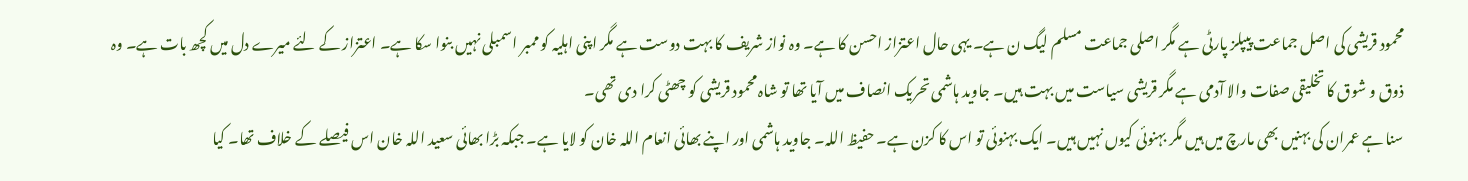محمود قریشی کی اصل جماعت پیپلز پارٹی ہے مگر اصلی جماعت مسلم لیگ ن ہے۔ یہی حال اعتزاز احسن کا ہے۔ وہ نواز شریف کا بہت دوست ہے مگر اپنی اہلیہ کو ممبر اسمبلی نہیں بنوا سکا ہے۔ اعتزاز کے لئے میرے دل میں کچھ بات ہے۔ وہ ذوق و شوق کا تخلیقی صفات والا آدمی ہے مگر قریشی سیاست میں بہت ہیں۔ جاوید ہاشمی تحریک انصاف میں آیا تھا تو شاہ محمود قریشی کو چھٹی کرا دی تھی۔
سنا ہے عمران کی بہنیں بھی مارچ میں ہیں مگر بہنوئی کیوں نہیں ہیں۔ ایک بہنوئی تو اس کا کزن ہے۔ حفیظ اللہ۔ جاوید ہاشمی اور اپنے بھائی انعام اللہ خان کو لایا ہے۔ جبکہ بڑا بھائی سعید اللہ خان اس فیصلے کے خلاف تھا۔ کیا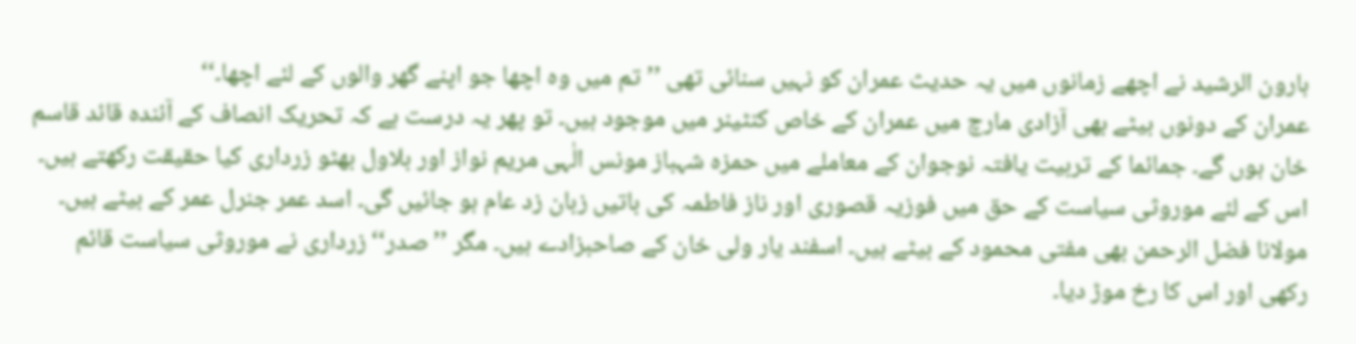ہارون الرشید نے اچھے زمانوں میں یہ حدیث عمران کو نہیں سنائی تھی ’’تم میں وہ اچھا جو اپنے گھر والوں کے لئے اچھا۔‘‘
عمران کے دونوں بیٹے بھی آزادی مارچ میں عمران کے خاص کنٹینر میں موجود ہیں۔ تو پھر یہ درست ہے کہ تحریک انصاف کے آئندہ قائد قاسم خان ہوں گے۔ جمائما کے تربیت یافتہ نوجوان کے معاملے میں حمزہ شہباز مونس الٰہی مریم نواز اور بلاول بھٹو زرداری کیا حقیقت رکھتے ہیں۔ اس کے لئے موروثی سیاست کے حق میں فوزیہ قصوری اور ناز فاطمہ کی باتیں زبان زد عام ہو جائیں گی۔ اسد عمر جنرل عمر کے بیٹے ہیں۔ مولانا فضل الرحمن بھی مفتی محمود کے بیٹے ہیں۔ اسفند یار ولی خان کے صاحبزادے ہیں۔ مگر ’’صدر‘‘ زرداری نے موروثی سیاست قائم  رکھی اور اس کا رخ موڑ دیا۔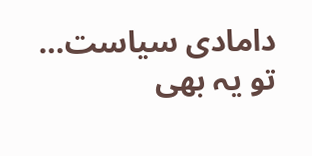دامادی سیاست… تو یہ بھی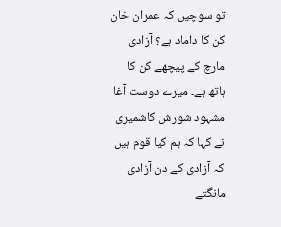تو سوچیں کہ عمران خان کن کا داماد ہے؟ آزادی مارچ کے پیچھے کن کا ہاتھ ہے۔ میرے دوست آغا مشہود شورش کاشمیری نے کہا کہ ہم کیا قوم ہیں کہ آزادی کے دن آزادی مانگتے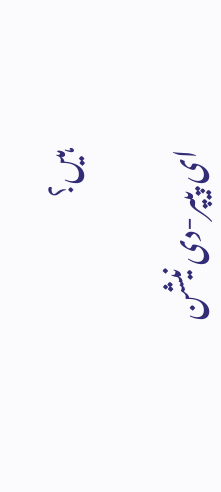ہیں؟

ای پیپر-دی نیشن